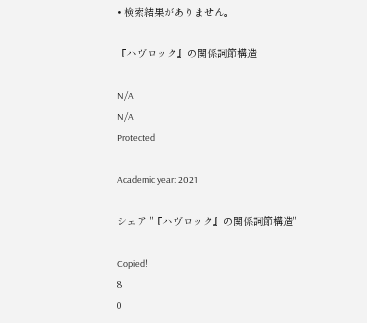• 検索結果がありません。

『ハヴロック』の関係詞節構造

N/A
N/A
Protected

Academic year: 2021

シェア "『ハヴロック』の関係詞節構造"

Copied!
8
0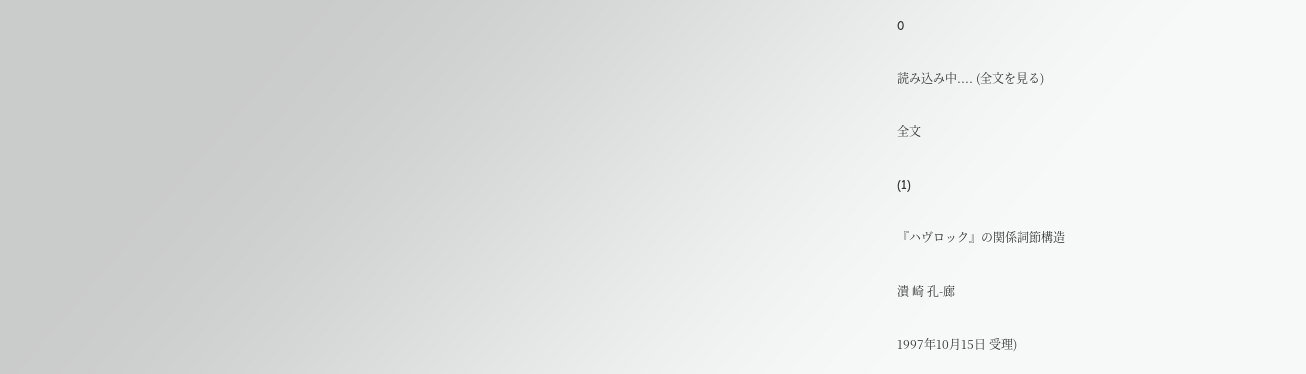0

読み込み中.... (全文を見る)

全文

(1)

『ハヴロック』の関係詞節構造

潰 崎 孔-廊

1997年10月15日 受理)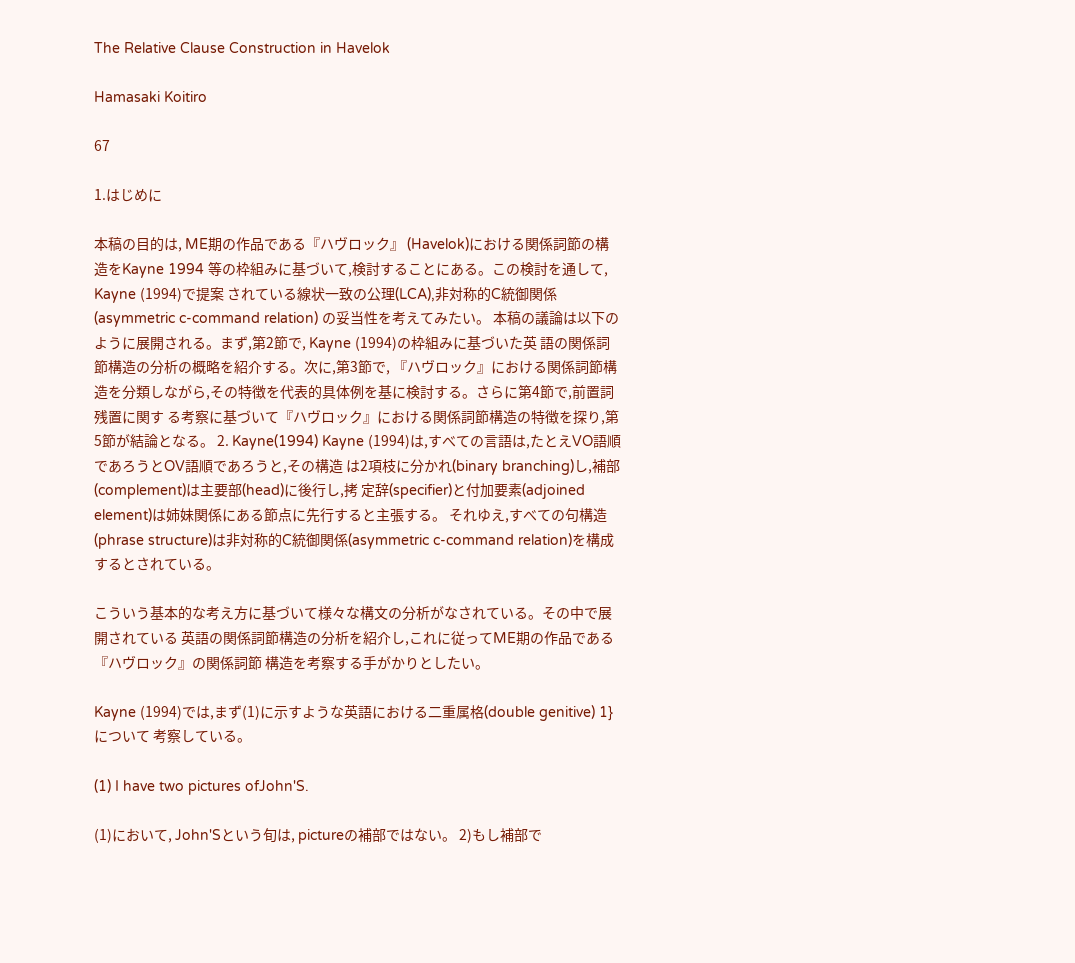The Relative Clause Construction in Havelok

Hamasaki Koitiro

67

1.はじめに

本稿の目的は, ME期の作品である『ハヴロック』 (Havelok)における関係詞節の構造をKayne 1994 等の枠組みに基づいて,検討することにある。この検討を通して, Kayne (1994)で提案 されている線状一致の公理(LCA),非対称的C統御関係(asymmetric c-command relation) の妥当性を考えてみたい。 本稿の議論は以下のように展開される。まず,第2節で, Kayne (1994)の枠組みに基づいた英 語の関係詞節構造の分析の概略を紹介する。次に,第3節で, 『ハヴロック』における関係詞節構 造を分類しながら,その特徴を代表的具体例を基に検討する。さらに第4節で,前置詞残置に関す る考察に基づいて『ハヴロック』における関係詞節構造の特徴を探り,第5節が結論となる。 2. Kayne(1994) Kayne (1994)は,すべての言語は,たとえVO語順であろうとOV語順であろうと,その構造 は2項枝に分かれ(binary branching)し,補部(complement)は主要部(head)に後行し,拷 定辞(specifier)と付加要素(adjoined element)は姉妹関係にある節点に先行すると主張する。 それゆえ,すべての句構造(phrase structure)は非対称的C統御関係(asymmetric c-command relation)を構成するとされている。

こういう基本的な考え方に基づいて様々な構文の分析がなされている。その中で展開されている 英語の関係詞節構造の分析を紹介し,これに従ってME期の作品である『ハヴロック』の関係詞節 構造を考察する手がかりとしたい。

Kayne (1994)では,まず(1)に示すような英語における二重属格(double genitive) 1}について 考察している。

(1) I have two pictures ofJohn'S.

(1)において, John'Sという旬は, pictureの補部ではない。 2)もし補部で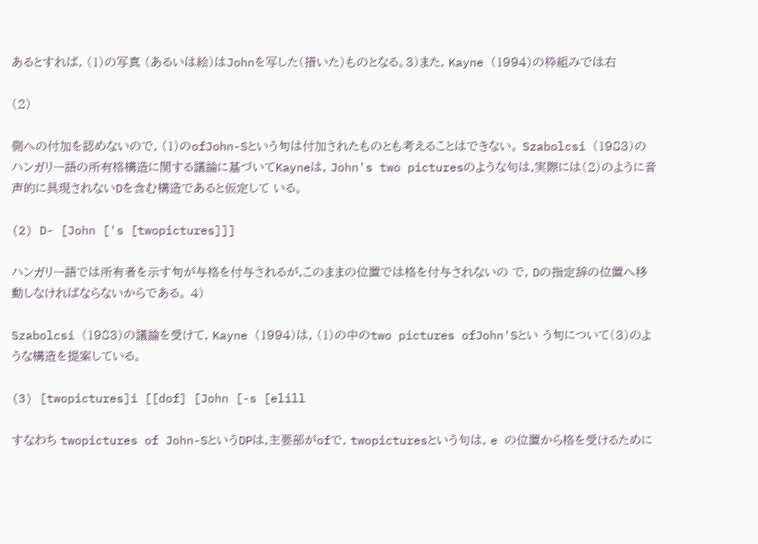あるとすれば, (1)の写真 (あるいは絵)はJohnを写した(措いた)ものとなる。3)また, Kayne (1994)の枠組みでは右

(2)

側への付加を認めないので, (1)のofJohn-Sという旬は付加されたものとも考えることはできない。 Szabolcsi (1983)のハンガリー語の所有格構造に関する議論に基づいてKayneは, John's two picturesのような句は,実際には(2)のように音声的に具現されないDを含む構造であると仮定して いる。

(2) D- [John ['s [twopictures]]]

ハンガリー語では所有者を示す旬が与格を付与されるが,このままの位置では格を付与されないの で, Dの指定辞の位置へ移動しなければならないからである。 4)

Szabolcsi (1983)の議論を受けて, Kayne (1994)は, (1)の中のtwo pictures ofJohn'Sとい う旬について(3)のような構造を提案している。

(3) [twopictures]i [[dof] [John [-s [elill

すなわち twopictures of John-SというDPは,主要部がofで, twopicturesという句は, e の位置から格を受けるために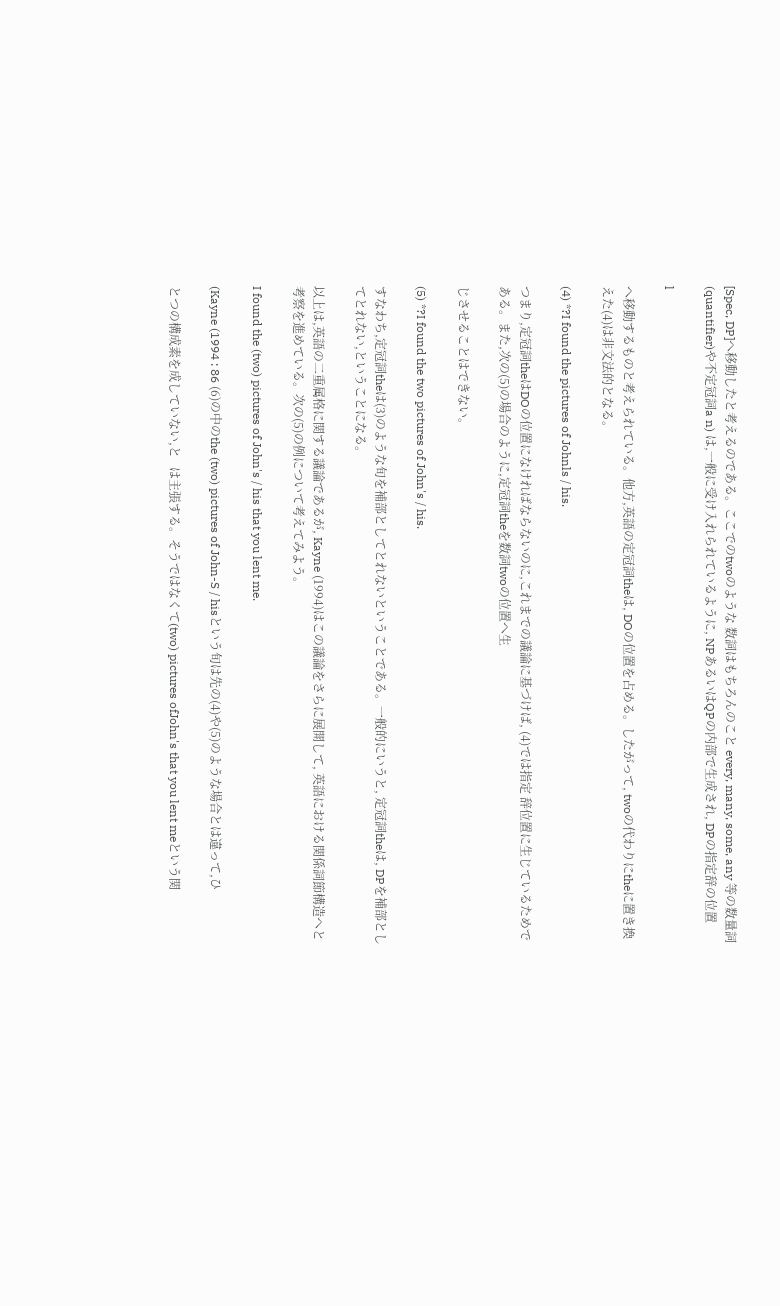[Spec, DP]へ移動したと考えるのである。ここでのtwoのような 数詞はもちろんのこと every, many, some, any 等の数量詞(quantifier)や不定冠詞a n) は,一般に受け入れられているように, NPあるいはQPの内部で生成され, DPの指定辞の位置

l

へ移動するものと考えられている。他方,英語の定冠詞theは, DOの位置を占める。したがって, twoの代わりにtheに置き換えた(4)は非文法的となる。

(4) *?I found the pictures of Johnls / his.

つまり,定冠詞theはDOの位置になければならないのに,これまでの議論に基づけば, (4)では指定 辞位置に生じているためである。また,次の(5)の場合のように,定冠詞theを数詞twoの位置へ生

じさせることはできない。

(5) *?I found the two pictures of John's / his.

すなわち,定冠詞theは(3)のような旬を補部としてとれないということである。一般的にいうと, 定冠詞theは, DPを補部としてとれない,ということになる。

以上は,英語の二重属格に関する議論であるが, Kayne (1994)はこの議論をさらに展開して, 英語における関係詞節構造へと考察を進めている。次の(5)の例について考えてみよう。

I found the (two) pictures of John's / his that you lent me.

(Kayne (1994 : 86 (6)の中のthe (two) pictures of John-S / hisという旬は先の(4)や(5)のような場合とは違って,ひ

とつの構成素を成していない,と   は主張する。そうではなくて(two) pictures ofJohn's that you lent meという関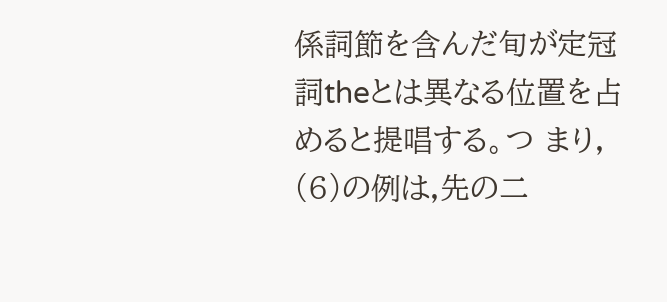係詞節を含んだ旬が定冠詞theとは異なる位置を占めると提唱する。つ まり, (6)の例は,先の二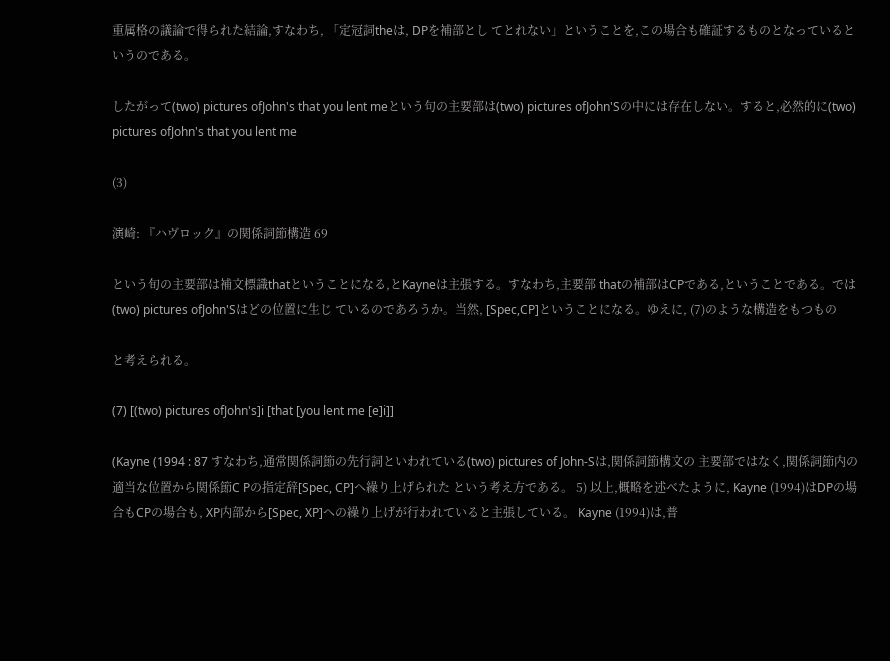重属格の議論で得られた結論,すなわち, 「定冠詞theは, DPを補部とし てとれない」ということを,この場合も確証するものとなっているというのである。

したがって(two) pictures ofJohn's that you lent meという句の主要部は(two) pictures ofJohn'Sの中には存在しない。すると,必然的に(two) pictures ofJohn's that you lent me

(3)

演崎: 『ハヴロック』の関係詞節構造 69

という旬の主要部は補文標識thatということになる,とKayneは主張する。すなわち,主要部 thatの補部はCPである,ということである。では(two) pictures ofJohn'Sはどの位置に生じ ているのであろうか。当然, [Spec,CP]ということになる。ゆえに, (7)のような構造をもつもの

と考えられる。

(7) [(two) pictures ofJohn's]i [that [you lent me [e]i]]

(Kayne (1994 : 87 すなわち,通常関係詞節の先行詞といわれている(two) pictures of John-Sは,関係詞節構文の 主要部ではなく,関係詞節内の適当な位置から関係節C Pの指定辞[Spec, CP]へ繰り上げられた という考え方である。 5) 以上,概略を述べたように, Kayne (1994)はDPの場合もCPの場合も, XP内部から[Spec, XP]への繰り上げが行われていると主張している。 Kayne (1994)は,普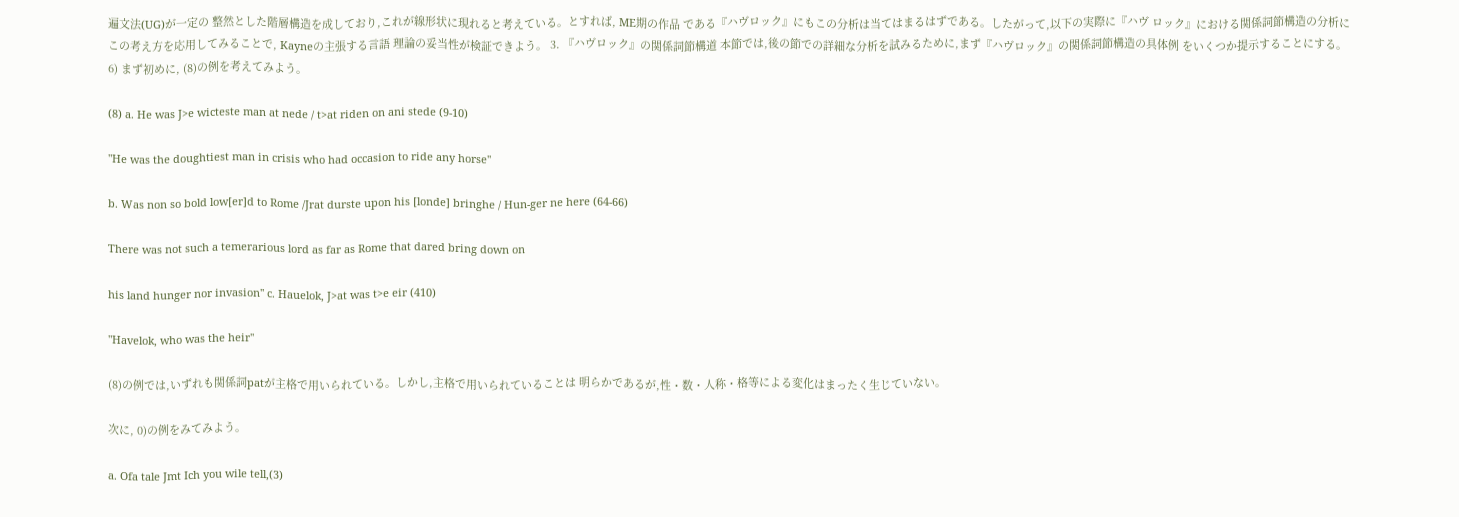遍文法(UG)が一定の 整然とした階層構造を成しており,これが線形状に現れると考えている。とすれば, ME期の作品 である『ハヴロック』にもこの分析は当てはまるはずである。したがって,以下の実際に『ハヴ ロック』における関係詞節構造の分析にこの考え方を応用してみることで, Kayneの主張する言語 理論の妥当性が検証できよう。 3. 『ハヴロック』の関係詞節構道 本節では,後の節での詳細な分析を試みるために,まず『ハヴロック』の関係詞節構造の具体例 をいくつか提示することにする。 6) まず初めに, (8)の例を考えてみよう。

(8) a. He was J>e wicteste man at nede / t>at riden on ani stede (9-10)

"He was the doughtiest man in crisis who had occasion to ride any horse''

b. Was non so bold low[er]d to Rome /Jrat durste upon his [londe] bringhe / Hun-ger ne here (64-66)

There was not such a temerarious lord as far as Rome that dared bring down on

his land hunger nor invasion'' c. Hauelok, J>at was t>e eir (410)

"Havelok, who was the heir''

(8)の例では,いずれも関係詞patが主格で用いられている。しかし,主格で用いられていることは 明らかであるが,性・数・人称・格等による変化はまったく生じていない。

次に, 0)の例をみてみよう。

a. Ofa tale Jmt Ich you wile tell,(3)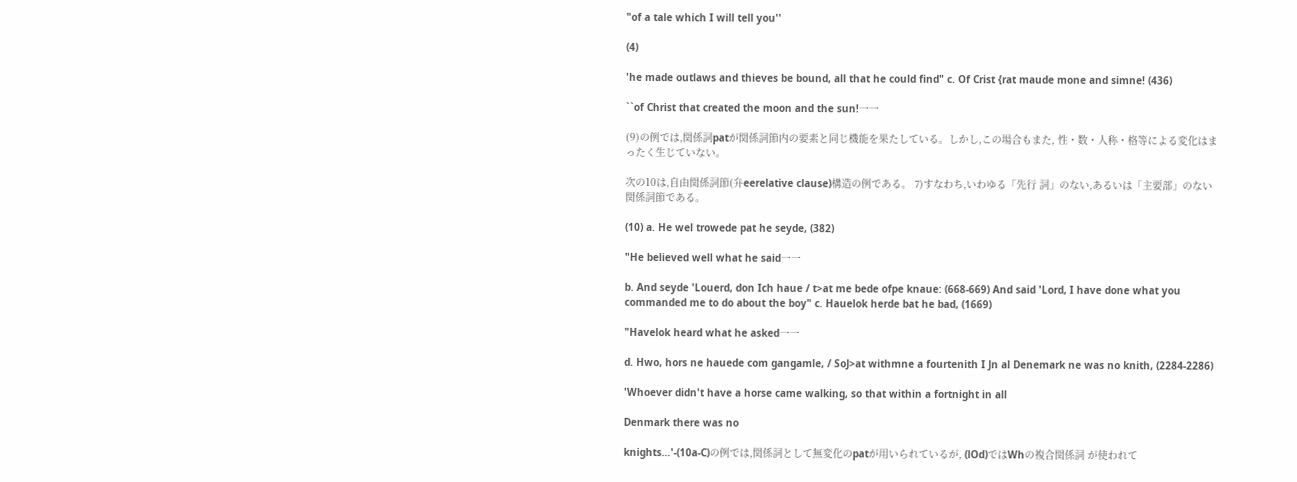"of a tale which I will tell you''

(4)

'he made outlaws and thieves be bound, all that he could find" c. Of Crist {rat maude mone and simne! (436)

``of Christ that created the moon and the sun!一一

(9)の例では,関係詞patが関係詞節内の要素と同じ機能を果たしている。しかし,この場合もまた, 性・数・人称・格等による変化はまったく生じていない。

次の10は,自由関係詞節(弁eerelative clause)構造の例である。 7)すなわち,いわゆる「先行 詞」のない,あるいは「主要部」のない関係詞節である。

(10) a. He wel trowede pat he seyde, (382)

"He believed well what he said一一

b. And seyde 'Louerd, don Ich haue / t>at me bede ofpe knaue: (668-669) And said 'Lord, I have done what you commanded me to do about the boy" c. Hauelok herde bat he bad, (1669)

"Havelok heard what he asked一一

d. Hwo, hors ne hauede com gangamle, / SoJ>at withmne a fourtenith I Jn al Denemark ne was no knith, (2284-2286)

'Whoever didn't have a horse came walking, so that within a fortnight in all

Denmark there was no

knights…'-(10a-C)の例では,関係詞として無変化のpatが用いられているが, (lOd)ではWhの複合関係詞 が使われて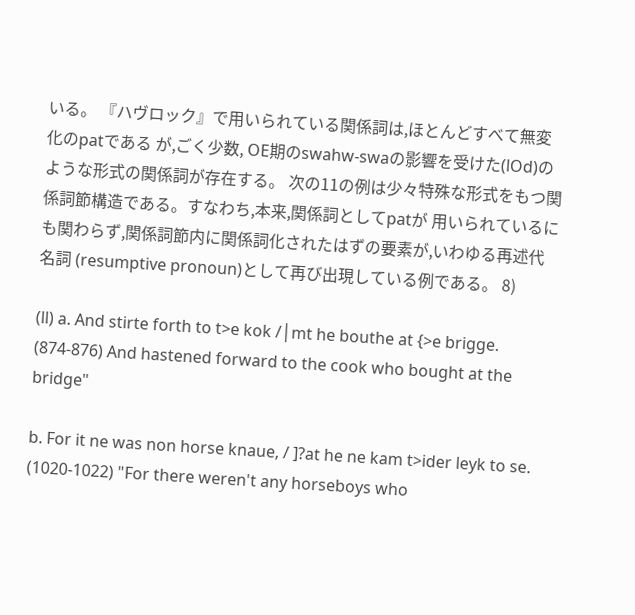いる。 『ハヴロック』で用いられている関係詞は,ほとんどすべて無変化のpatである が,ごく少数, OE期のswahw-swaの影響を受けた(lOd)のような形式の関係詞が存在する。 次の11の例は少々特殊な形式をもつ関係詞節構造である。すなわち,本来,関係詞としてpatが 用いられているにも関わらず,関係詞節内に関係詞化されたはずの要素が,いわゆる再述代名詞 (resumptive pronoun)として再び出現している例である。 8)

(ll) a. And stirte forth to t>e kok /│mt he bouthe at {>e brigge. (874-876) And hastened forward to the cook who bought at the bridge"

b. For it ne was non horse knaue, / ]?at he ne kam t>ider leyk to se. (1020-1022) "For there weren't any horseboys who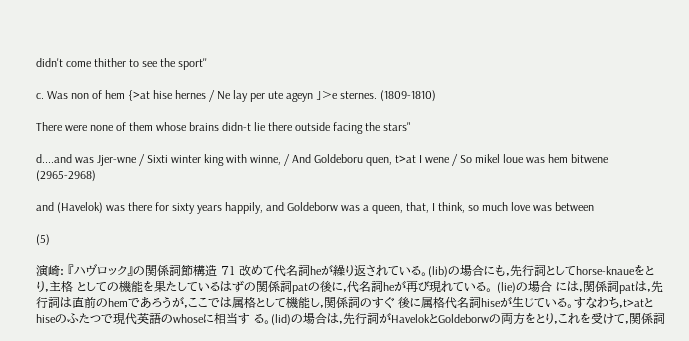didn't come thither to see the sport''

c. Was non of hem {>at hise hernes / Ne lay per ute ageyn 」>e sternes. (1809-1810)

There were none of them whose brains didn-t lie there outside facing the stars"

d....and was Jjer-wne / Sixti winter king with winne, / And Goldeboru quen, t>at I wene / So mikel loue was hem bitwene (2965-2968)

and (Havelok) was there for sixty years happily, and Goldeborw was a queen, that, I think, so much love was between

(5)

演崎: 『ハヴロック』の関係詞節構造 71 改めて代名詞heが繰り返されている。(lib)の場合にも,先行詞としてhorse-knaueをとり,主格 としての機能を果たしているはずの関係詞patの後に,代名詞heが再び現れている。 (lie)の場合 には,関係詞patは,先行詞は直前のhemであろうが,ここでは属格として機能し,関係詞のすぐ 後に属格代名詞hiseが生じている。すなわち,t>atとhiseのふたつで現代英語のwhoseに相当す る。(lid)の場合は,先行詞がHavelokとGoldeborwの両方をとり,これを受けて,関係詞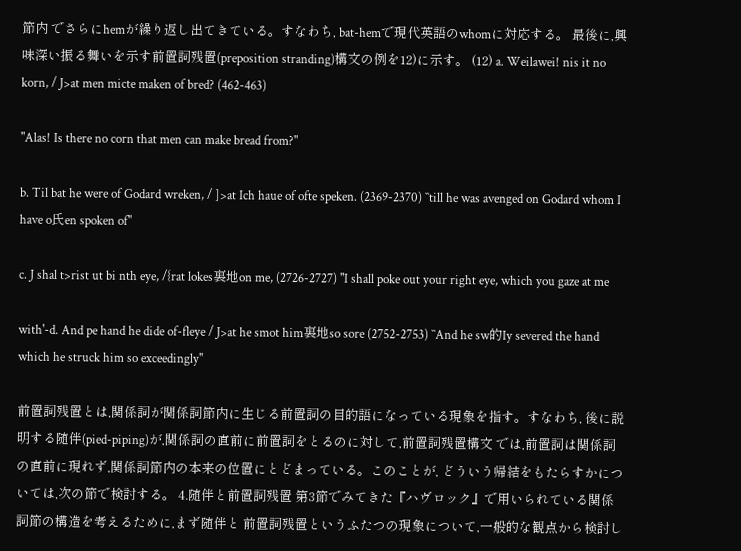節内 でさらにhemが繰り返し出てきている。すなわち, bat-hemで現代英語のwhomに対応する。 最後に,興味深い振る舞いを示す前置詞残置(preposition stranding)構文の例を12)に示す。 (12) a. Weilawei! nis it no korn, / J>at men micte maken of bred? (462-463)

"Alas! Is there no corn that men can make bread from?"

b. Til bat he were of Godard wreken, / ]>at Ich haue of ofte speken. (2369-2370) ``till he was avenged on Godard whom I have o氏en spoken of''

c. J shal t>rist ut bi nth eye, /{rat lokes裏地on me, (2726-2727) "I shall poke out your right eye, which you gaze at me

with'-d. And pe hand he dide of-fleye / J>at he smot him裏地so sore (2752-2753) ``And he sw的Iy severed the hand which he struck him so exceedingly''

前置詞残置とは,関係詞が関係詞節内に生じる前置詞の目的語になっている現象を指す。すなわち, 後に説明する随伴(pied-piping)が,関係詞の直前に前置詞をとるのに対して,前置詞残置構文 では,前置詞は関係詞の直前に現れず,関係詞節内の本来の位置にとどまっている。このことが, どういう帰結をもたらすかについては,次の節で検討する。 4.随伴と前置詞残置 第3節でみてきた『ハヴロック』で用いられている関係詞節の構造を考えるために,まず随伴と 前置詞残置というふたつの現象について,一般的な観点から検討し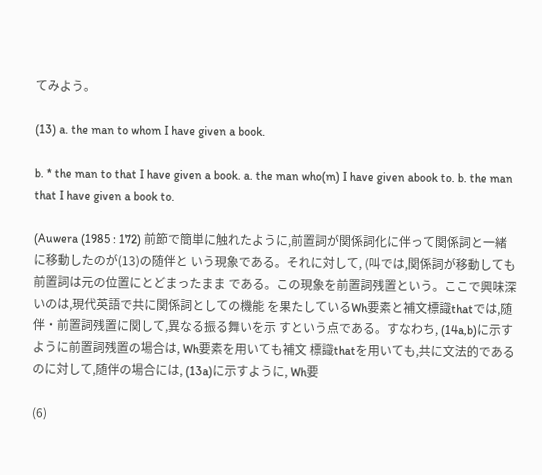てみよう。

(13) a. the man to whom I have given a book.

b. * the man to that I have given a book. a. the man who(m) I have given abook to. b. the man that I have given a book to.

(Auwera (1985 : 172) 前節で簡単に触れたように,前置詞が関係詞化に伴って関係詞と一緒に移動したのが(13)の随伴と いう現象である。それに対して, (叫では,関係詞が移動しても前置詞は元の位置にとどまったまま である。この現象を前置詞残置という。ここで興味深いのは,現代英語で共に関係詞としての機能 を果たしているWh要素と補文標識thatでは,随伴・前置詞残置に関して,異なる振る舞いを示 すという点である。すなわち, (14a,b)に示すように前置詞残置の場合は, Wh要素を用いても補文 標識thatを用いても,共に文法的であるのに対して,随伴の場合には, (13a)に示すように, Wh要

(6)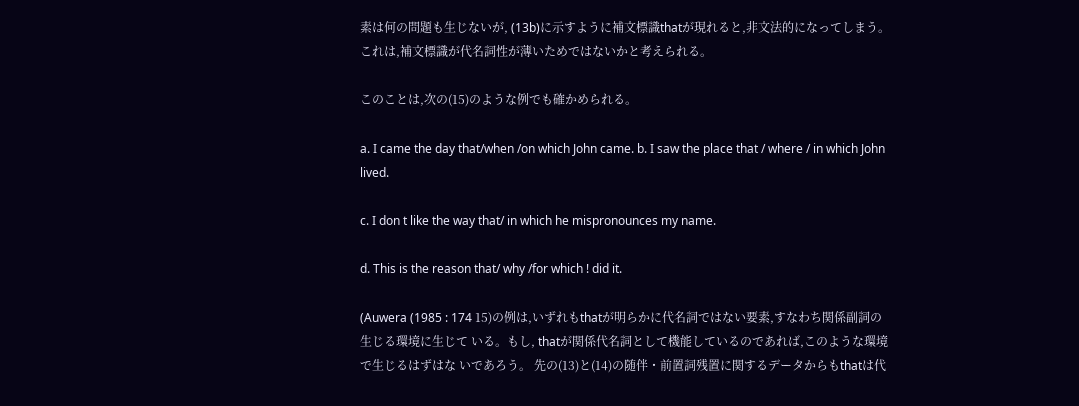素は何の問題も生じないが, (13b)に示すように補文標識thatが現れると,非文法的になってしまう。 これは,補文標識が代名詞性が薄いためではないかと考えられる。

このことは,次の(15)のような例でも確かめられる。

a. I came the day that/when /on which John came. b. I saw the place that / where / in which John lived.

c. I don t like the way that/ in which he mispronounces my name.

d. This is the reason that/ why /for which ! did it.

(Auwera (1985 : 174 15)の例は,いずれもthatが明らかに代名詞ではない要素,すなわち関係副詞の生じる環境に生じて いる。もし, thatが関係代名詞として機能しているのであれば,このような環境で生じるはずはな いであろう。 先の(13)と(14)の随伴・前置詞残置に関するデータからもthatは代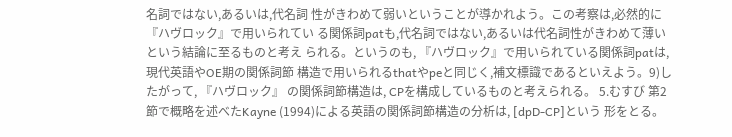名詞ではない,あるいは,代名詞 性がきわめて弱いということが導かれよう。この考察は,必然的に『ハヴロック』で用いられてい る関係詞patも,代名詞ではない,あるいは代名詞性がきわめて薄いという結論に至るものと考え られる。というのも, 『ハヴロック』で用いられている関係詞patは,現代英語やOE期の関係詞節 構造で用いられるthatやpeと同じく,補文標識であるといえよう。9)したがって, 『ハヴロック』 の関係詞節構造は, CPを構成しているものと考えられる。 5.むすび 第2節で概略を述べたKayne (1994)による英語の関係詞節構造の分析は, [dpD-CP]という 形をとる。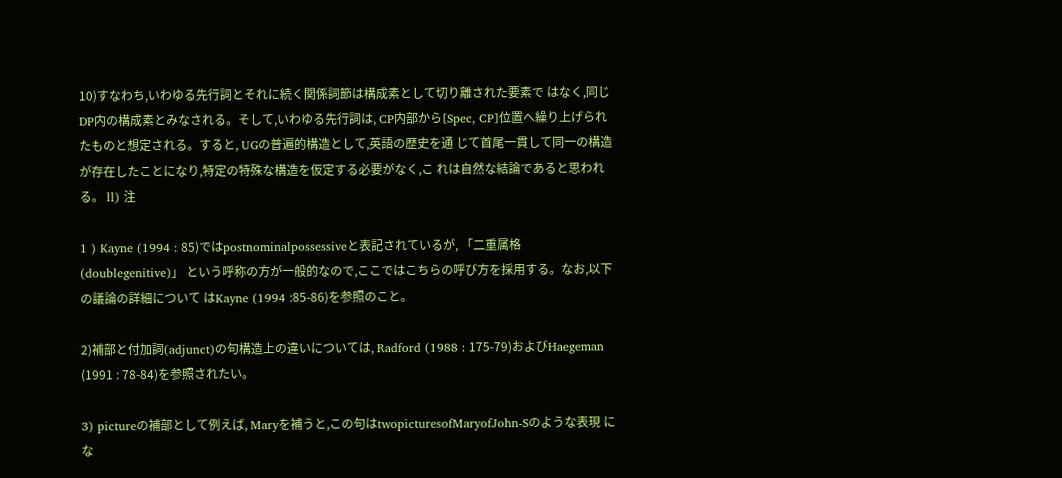10)すなわち,いわゆる先行詞とそれに続く関係詞節は構成素として切り離された要素で はなく,同じDP内の構成素とみなされる。そして,いわゆる先行詞は, CP内部から[Spec, CP]位置へ繰り上げられたものと想定される。すると, UGの普遍的構造として,英語の歴史を通 じて首尾一貫して同一の構造が存在したことになり,特定の特殊な構造を仮定する必要がなく,こ れは自然な結論であると思われる。 ll) 注

1 ) Kayne (1994 : 85)ではpostnominalpossessiveと表記されているが, 「二重属格(doublegenitive)」 という呼称の方が一般的なので,ここではこちらの呼び方を採用する。なお,以下の議論の詳細について はKayne (1994 :85-86)を参照のこと。

2)補部と付加詞(adjunct)の句構造上の違いについては, Radford (1988 : 175-79)およびHaegeman (1991 : 78-84)を参照されたい。

3) pictureの補部として例えば, Maryを補うと,この句はtwopicturesofMaryofJohn-Sのような表現 にな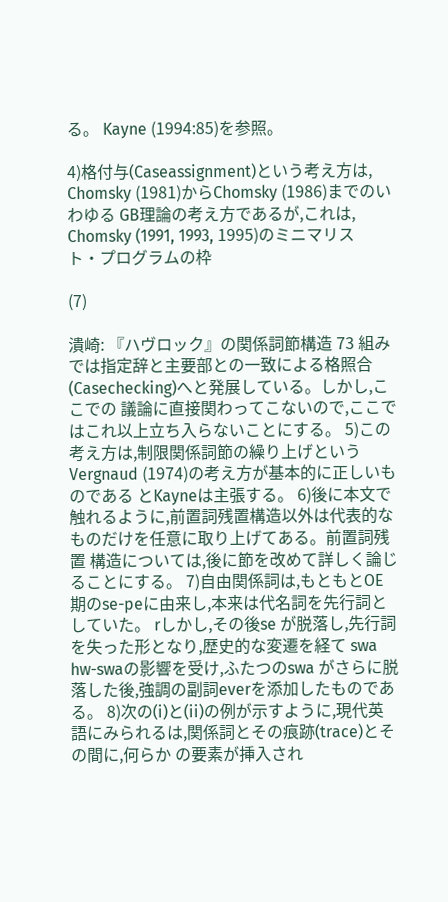る。 Kayne (1994:85)を参照。

4)格付与(Caseassignment)という考え方は, Chomsky (1981)からChomsky (1986)までのいわゆる GB理論の考え方であるが,これは, Chomsky (1991, 1993, 1995)のミニマリスト・プログラムの枠

(7)

潰崎: 『ハヴロック』の関係詞節構造 73 組みでは指定辞と主要部との一致による格照合(Casechecking)へと発展している。しかし,ここでの 議論に直接関わってこないので,ここではこれ以上立ち入らないことにする。 5)この考え方は,制限関係詞節の繰り上げというVergnaud (1974)の考え方が基本的に正しいものである とKayneは主張する。 6)後に本文で触れるように,前置詞残置構造以外は代表的なものだけを任意に取り上げてある。前置詞残置 構造については,後に節を改めて詳しく論じることにする。 7)自由関係詞は,もともとOE期のse-peに由来し,本来は代名詞を先行詞としていた。 rしかし,その後se が脱落し,先行詞を失った形となり,歴史的な変遷を経て swa hw-swaの影響を受け,ふたつのswa がさらに脱落した後,強調の副詞everを添加したものである。 8)次の(i)と(ii)の例が示すように,現代英語にみられるは,関係詞とその痕跡(trace)とその間に,何らか の要素が挿入され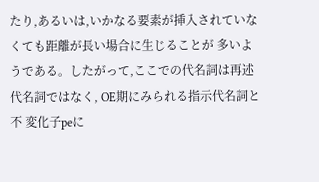たり,あるいは,いかなる要素が挿入されていなくても距離が長い場合に生じることが 多いようである。したがって,ここでの代名詞は再述代名詞ではなく, OE期にみられる指示代名詞と不 変化子peに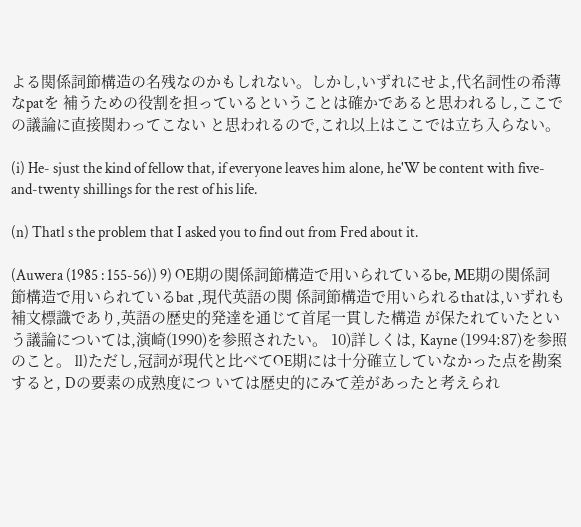よる関係詞節構造の名残なのかもしれない。しかし,いずれにせよ,代名詞性の希薄なpatを 補うための役割を担っているということは確かであると思われるし,ここでの議論に直接関わってこない と思われるので,これ以上はここでは立ち入らない。

(i) He- sjust the kind of fellow that, if everyone leaves him alone, he'W be content with five-and-twenty shillings for the rest of his life.

(n) Thatl s the problem that I asked you to find out from Fred about it.

(Auwera (1985 : 155-56)) 9) OE期の関係詞節構造で用いられているbe, ME期の関係詞節構造で用いられているbat ,現代英語の関 係詞節構造で用いられるthatは,いずれも補文標識であり,英語の歴史的発達を通じて首尾一貫した構造 が保たれていたという議論については,演崎(1990)を参照されたい。 10)詳しくは, Kayne (1994:87)を参照のこと。 ll)ただし,冠詞が現代と比べてOE期には十分確立していなかった点を勘案すると, Dの要素の成熟度につ いては歴史的にみて差があったと考えられ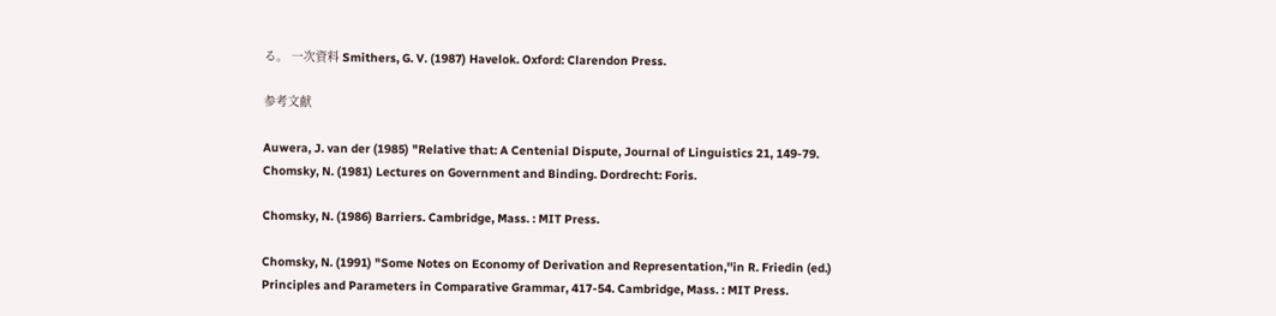る。 一次資料 Smithers, G. V. (1987) Havelok. Oxford: Clarendon Press.

参考文献

Auwera, J. van der (1985) "Relative that: A Centenial Dispute, Journal of Linguistics 21, 149-79. Chomsky, N. (1981) Lectures on Government and Binding. Dordrecht: Foris.

Chomsky, N. (1986) Barriers. Cambridge, Mass. : MIT Press.

Chomsky, N. (1991) "Some Notes on Economy of Derivation and Representation,''in R. Friedin (ed.) Principles and Parameters in Comparative Grammar, 417-54. Cambridge, Mass. : MIT Press.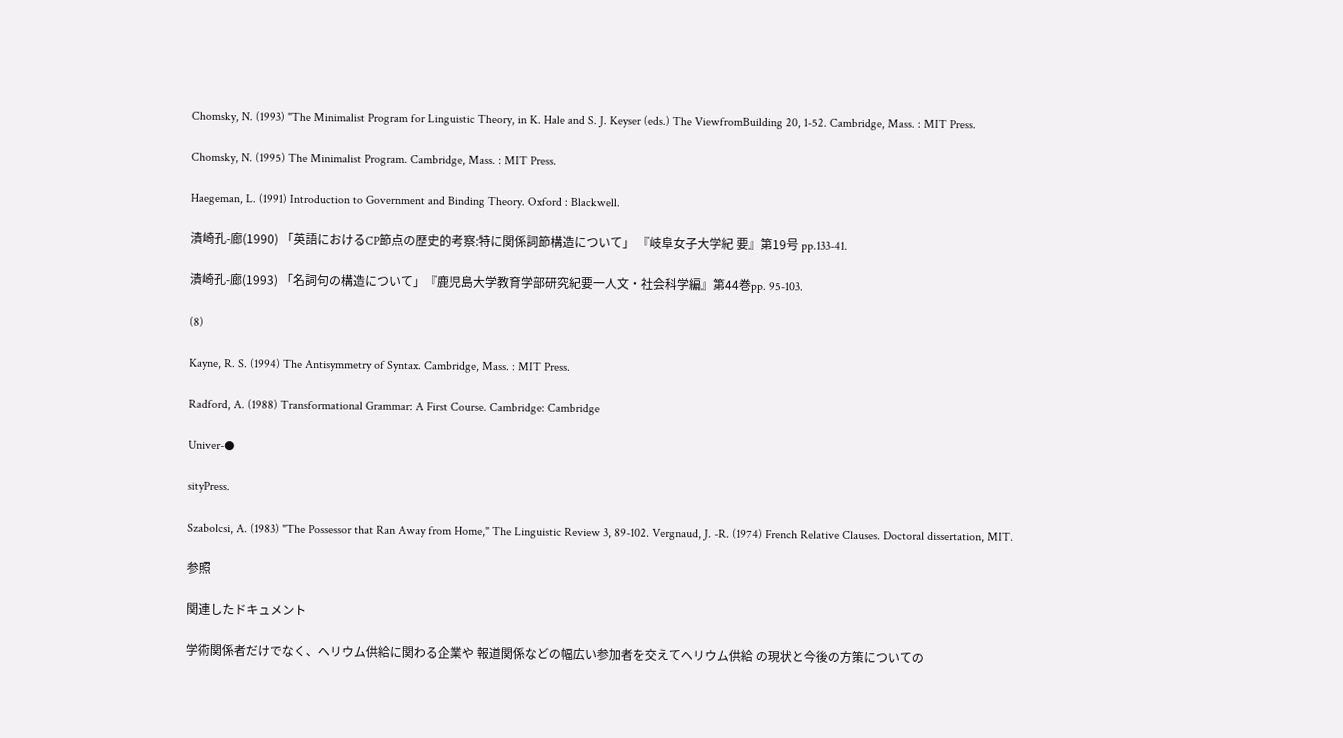Chomsky, N. (1993) "The Minimalist Program for Linguistic Theory, in K. Hale and S. J. Keyser (eds.) The ViewfromBuilding 20, 1-52. Cambridge, Mass. : MIT Press.

Chomsky, N. (1995) The Minimalist Program. Cambridge, Mass. : MIT Press.

Haegeman, L. (1991) Introduction to Government and Binding Theory. Oxford : Blackwell.

潰崎孔-廊(1990) 「英語におけるCP節点の歴史的考察:特に関係詞節構造について」 『岐阜女子大学紀 要』第19号 pp.133-41.

潰崎孔-廊(1993) 「名詞句の構造について」『鹿児島大学教育学部研究紀要一人文・社会科学編』第44巻pp. 95-103.

(8)

Kayne, R. S. (1994) The Antisymmetry of Syntax. Cambridge, Mass. : MIT Press.

Radford, A. (1988) Transformational Grammar: A First Course. Cambridge: Cambridge

Univer-●

sityPress.

Szabolcsi, A. (1983) "The Possessor that Ran Away from Home," The Linguistic Review 3, 89-102. Vergnaud, J. -R. (1974) French Relative Clauses. Doctoral dissertation, MIT.

参照

関連したドキュメント

学術関係者だけでなく、ヘリウム供給に関わる企業や 報道関係などの幅広い参加者を交えてヘリウム供給 の現状と今後の方策についての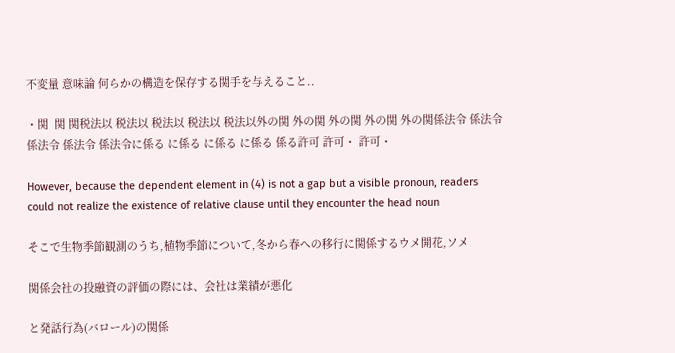不変量 意味論 何らかの構造を保存する関手を与えること..

・関  関 関税法以 税法以 税法以 税法以 税法以外の関 外の関 外の関 外の関 外の関係法令 係法令 係法令 係法令 係法令に係る に係る に係る に係る 係る許可 許可・ 許可・

However, because the dependent element in (4) is not a gap but a visible pronoun, readers could not realize the existence of relative clause until they encounter the head noun

そこで生物季節観測のうち,植物季節について,冬から春への移行に関係するウメ開花,ソメ

関係会社の投融資の評価の際には、会社は業績が悪化

と発話行為(バロール)の関係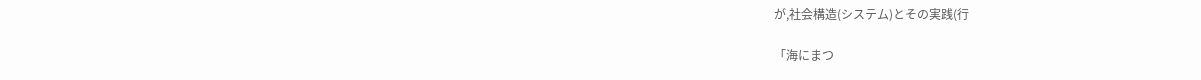が,社会構造(システム)とその実践(行

「海にまつ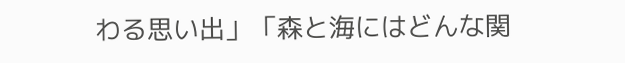わる思い出」「森と海にはどんな関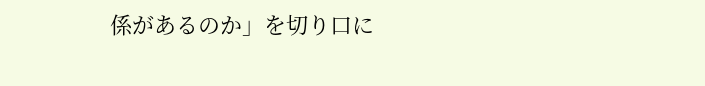係があるのか」を切り口に